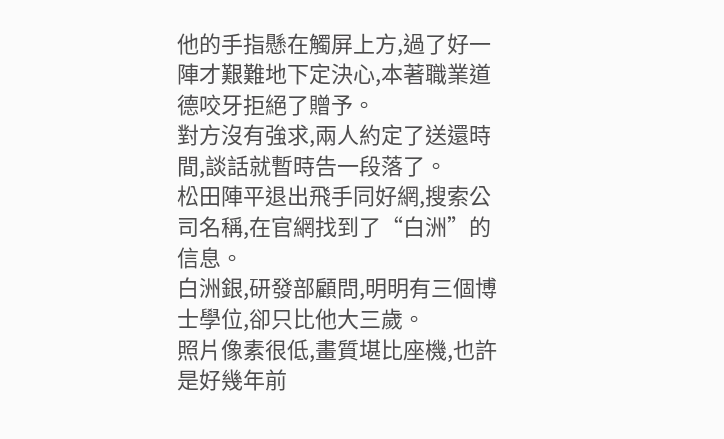他的手指懸在觸屏上方,過了好一陣才艱難地下定決心,本著職業道德咬牙拒絕了贈予。
對方沒有強求,兩人約定了送還時間,談話就暫時告一段落了。
松田陣平退出飛手同好網,搜索公司名稱,在官網找到了“白洲”的信息。
白洲銀,研發部顧問,明明有三個博士學位,卻只比他大三歲。
照片像素很低,畫質堪比座機,也許是好幾年前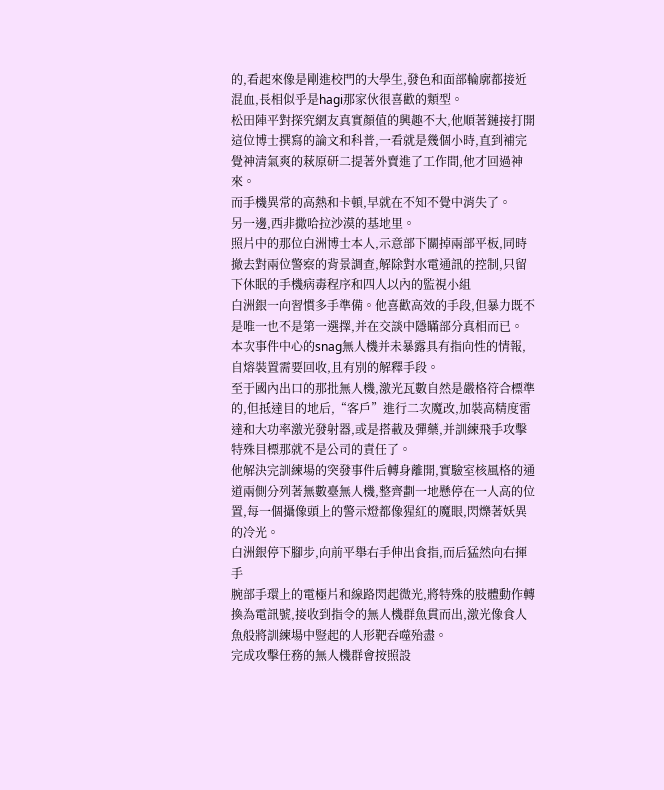的,看起來像是剛進校門的大學生,發色和面部輪廓都接近混血,長相似乎是hagi那家伙很喜歡的類型。
松田陣平對探究網友真實顏值的興趣不大,他順著鏈接打開這位博士撰寫的論文和科普,一看就是幾個小時,直到補完覺神清氣爽的萩原研二提著外賣進了工作間,他才回過神來。
而手機異常的高熱和卡頓,早就在不知不覺中消失了。
另一邊,西非撒哈拉沙漠的基地里。
照片中的那位白洲博士本人,示意部下關掉兩部平板,同時撤去對兩位警察的背景調查,解除對水電通訊的控制,只留下休眠的手機病毒程序和四人以內的監視小組
白洲銀一向習慣多手準備。他喜歡高效的手段,但暴力既不是唯一也不是第一選擇,并在交談中隱瞞部分真相而已。
本次事件中心的snag無人機并未暴露具有指向性的情報,自熔裝置需要回收,且有別的解釋手段。
至于國內出口的那批無人機,激光瓦數自然是嚴格符合標準的,但抵達目的地后,“客戶”進行二次魔改,加裝高精度雷達和大功率激光發射器,或是搭載及彈藥,并訓練飛手攻擊特殊目標那就不是公司的責任了。
他解決完訓練場的突發事件后轉身離開,實驗室核風格的通道兩側分列著無數臺無人機,整齊劃一地懸停在一人高的位置,每一個攝像頭上的警示燈都像猩紅的魔眼,閃爍著妖異的冷光。
白洲銀停下腳步,向前平舉右手伸出食指,而后猛然向右揮手
腕部手環上的電極片和線路閃起微光,將特殊的肢體動作轉換為電訊號,接收到指令的無人機群魚貫而出,激光像食人魚般將訓練場中豎起的人形靶吞噬殆盡。
完成攻擊任務的無人機群會按照設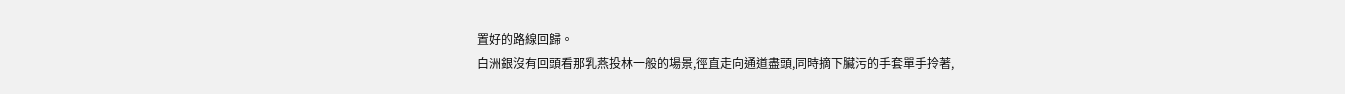置好的路線回歸。
白洲銀沒有回頭看那乳燕投林一般的場景,徑直走向通道盡頭,同時摘下臟污的手套單手拎著,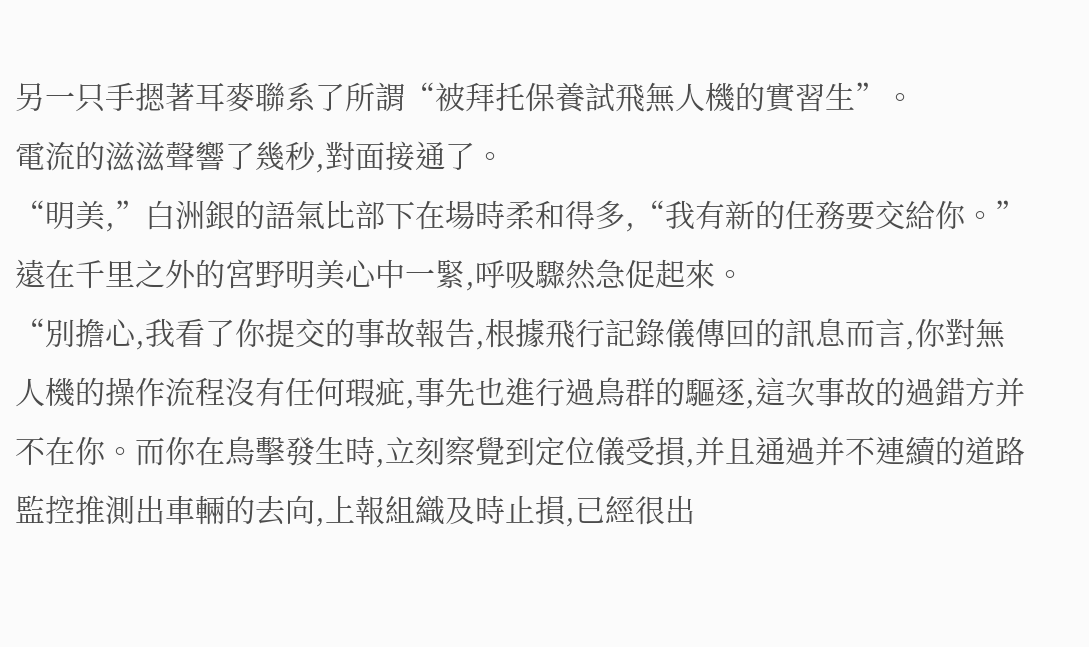另一只手摁著耳麥聯系了所謂“被拜托保養試飛無人機的實習生”。
電流的滋滋聲響了幾秒,對面接通了。
“明美,”白洲銀的語氣比部下在場時柔和得多,“我有新的任務要交給你。”
遠在千里之外的宮野明美心中一緊,呼吸驟然急促起來。
“別擔心,我看了你提交的事故報告,根據飛行記錄儀傳回的訊息而言,你對無人機的操作流程沒有任何瑕疵,事先也進行過鳥群的驅逐,這次事故的過錯方并不在你。而你在鳥擊發生時,立刻察覺到定位儀受損,并且通過并不連續的道路監控推測出車輛的去向,上報組織及時止損,已經很出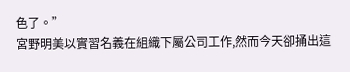色了。”
宮野明美以實習名義在組織下屬公司工作,然而今天卻捅出這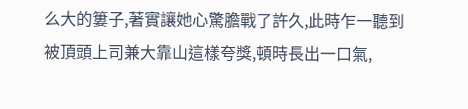么大的簍子,著實讓她心驚膽戰了許久,此時乍一聽到被頂頭上司兼大靠山這樣夸獎,頓時長出一口氣,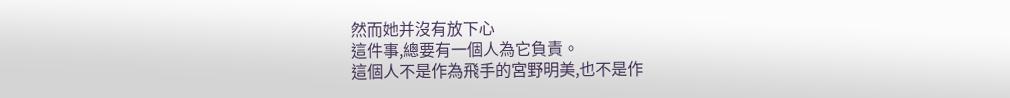然而她并沒有放下心
這件事,總要有一個人為它負責。
這個人不是作為飛手的宮野明美,也不是作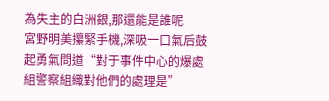為失主的白洲銀,那還能是誰呢
宮野明美攥緊手機,深吸一口氣后鼓起勇氣問道“對于事件中心的爆處組警察組織對他們的處理是”